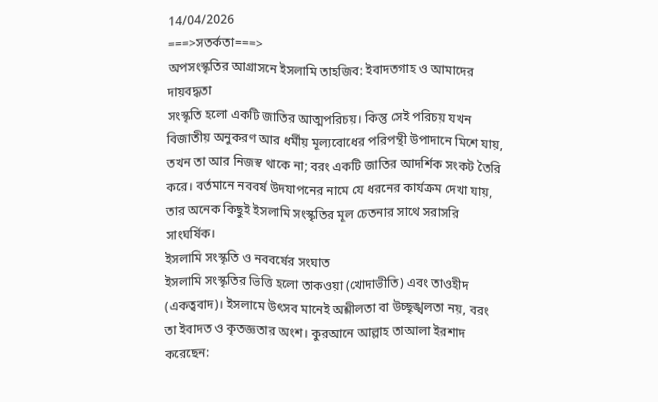14/04/2026
===>সতর্কতা===>
অপসংস্কৃতির আগ্রাসনে ইসলামি তাহজিব: ইবাদতগাহ ও আমাদের দায়বদ্ধতা
সংস্কৃতি হলো একটি জাতির আত্মপরিচয়। কিন্তু সেই পরিচয় যখন বিজাতীয় অনুকরণ আর ধর্মীয় মূল্যবোধের পরিপন্থী উপাদানে মিশে যায়, তখন তা আর নিজস্ব থাকে না; বরং একটি জাতির আদর্শিক সংকট তৈরি করে। বর্তমানে নববর্ষ উদযাপনের নামে যে ধরনের কার্যক্রম দেখা যায়, তার অনেক কিছুই ইসলামি সংস্কৃতির মূল চেতনার সাথে সরাসরি সাংঘর্ষিক।
ইসলামি সংস্কৃতি ও নববর্ষের সংঘাত
ইসলামি সংস্কৃতির ভিত্তি হলো তাকওয়া (খোদাভীতি) এবং তাওহীদ (একত্ববাদ)। ইসলামে উৎসব মানেই অশ্লীলতা বা উচ্ছৃঙ্খলতা নয়, বরং তা ইবাদত ও কৃতজ্ঞতার অংশ। কুরআনে আল্লাহ তাআলা ইরশাদ করেছেন: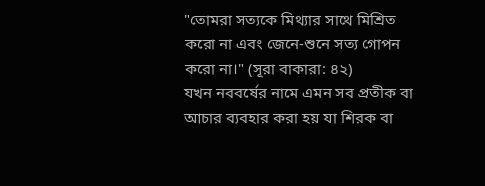"তোমরা সত্যকে মিথ্যার সাথে মিশ্রিত করো না এবং জেনে-শুনে সত্য গোপন করো না।" (সূরা বাকারা: ৪২)
যখন নববর্ষের নামে এমন সব প্রতীক বা আচার ব্যবহার করা হয় যা শিরক বা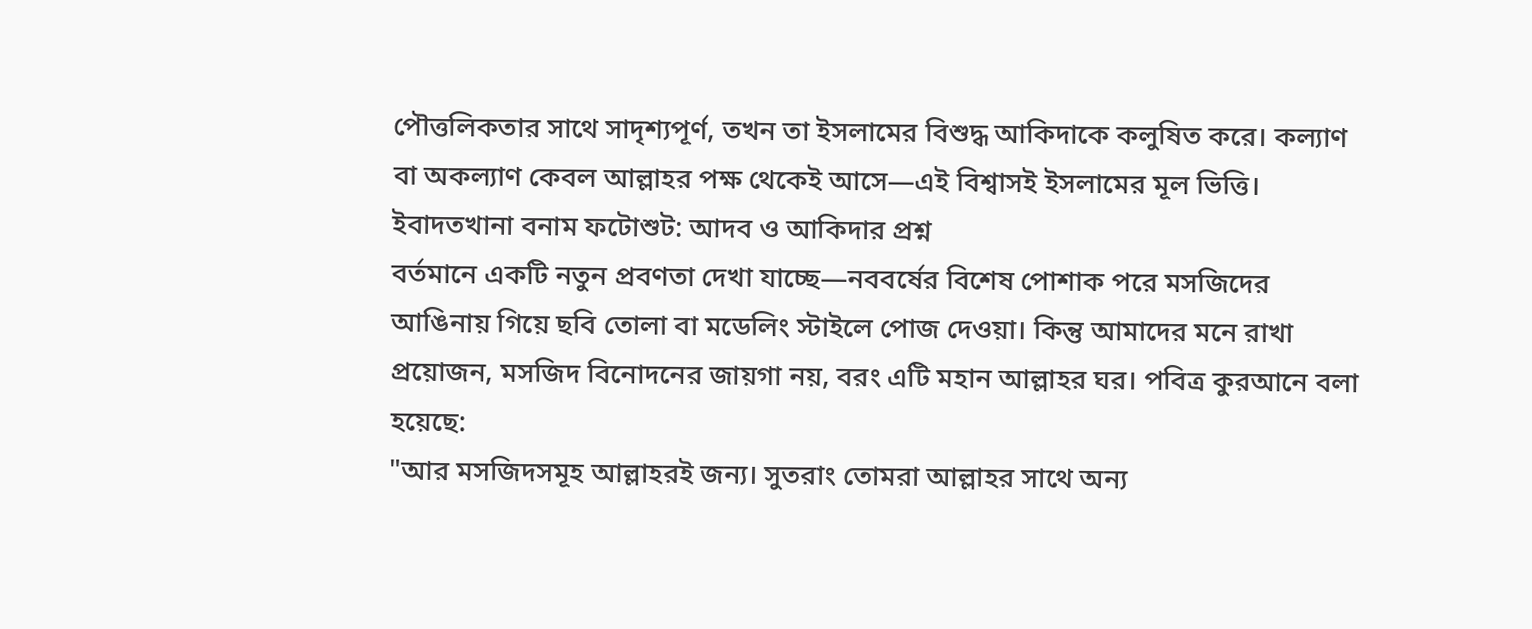পৌত্তলিকতার সাথে সাদৃশ্যপূর্ণ, তখন তা ইসলামের বিশুদ্ধ আকিদাকে কলুষিত করে। কল্যাণ বা অকল্যাণ কেবল আল্লাহর পক্ষ থেকেই আসে—এই বিশ্বাসই ইসলামের মূল ভিত্তি।
ইবাদতখানা বনাম ফটোশুট: আদব ও আকিদার প্রশ্ন
বর্তমানে একটি নতুন প্রবণতা দেখা যাচ্ছে—নববর্ষের বিশেষ পোশাক পরে মসজিদের আঙিনায় গিয়ে ছবি তোলা বা মডেলিং স্টাইলে পোজ দেওয়া। কিন্তু আমাদের মনে রাখা প্রয়োজন, মসজিদ বিনোদনের জায়গা নয়, বরং এটি মহান আল্লাহর ঘর। পবিত্র কুরআনে বলা হয়েছে:
"আর মসজিদসমূহ আল্লাহরই জন্য। সুতরাং তোমরা আল্লাহর সাথে অন্য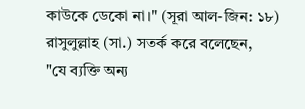কাউকে ডেকো না।" (সূরা আল-জিন: ১৮)
রাসুলুল্লাহ (সা.) সতর্ক করে বলেছেন,
"যে ব্যক্তি অন্য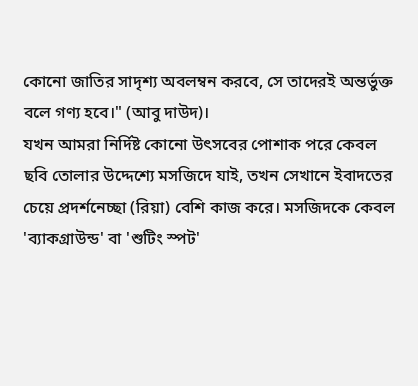কোনো জাতির সাদৃশ্য অবলম্বন করবে, সে তাদেরই অন্তর্ভুক্ত বলে গণ্য হবে।" (আবু দাউদ)।
যখন আমরা নির্দিষ্ট কোনো উৎসবের পোশাক পরে কেবল ছবি তোলার উদ্দেশ্যে মসজিদে যাই, তখন সেখানে ইবাদতের চেয়ে প্রদর্শনেচ্ছা (রিয়া) বেশি কাজ করে। মসজিদকে কেবল 'ব্যাকগ্রাউন্ড' বা 'শুটিং স্পট'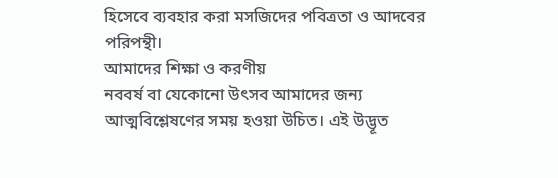হিসেবে ব্যবহার করা মসজিদের পবিত্রতা ও আদবের পরিপন্থী।
আমাদের শিক্ষা ও করণীয়
নববর্ষ বা যেকোনো উৎসব আমাদের জন্য আত্মবিশ্লেষণের সময় হওয়া উচিত। এই উদ্ভূত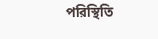পরিস্থিতি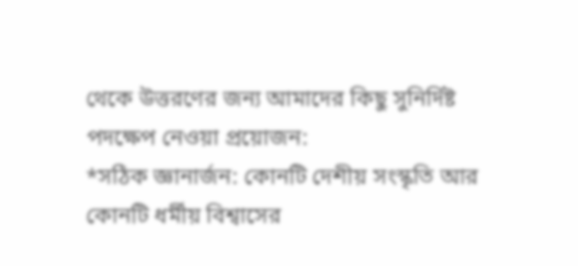থেকে উত্তরণের জন্য আমাদের কিছু সুনির্দিষ্ট পদক্ষেপ নেওয়া প্রয়োজন:
*সঠিক জ্ঞানার্জন: কোনটি দেশীয় সংস্কৃতি আর কোনটি ধর্মীয় বিশ্বাসের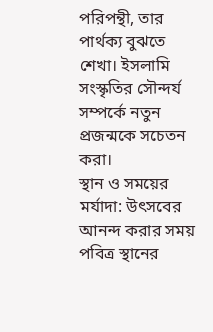পরিপন্থী, তার পার্থক্য বুঝতে শেখা। ইসলামি সংস্কৃতির সৌন্দর্য সম্পর্কে নতুন প্রজন্মকে সচেতন করা।
স্থান ও সময়ের মর্যাদা: উৎসবের আনন্দ করার সময় পবিত্র স্থানের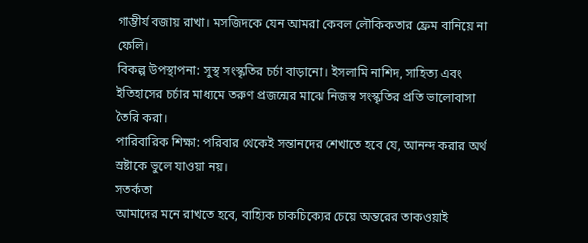গাম্ভীর্য বজায় রাখা। মসজিদকে যেন আমরা কেবল লৌকিকতার ফ্রেম বানিয়ে না ফেলি।
বিকল্প উপস্থাপনা: সুস্থ সংস্কৃতির চর্চা বাড়ানো। ইসলামি নাশিদ, সাহিত্য এবং ইতিহাসের চর্চার মাধ্যমে তরুণ প্রজন্মের মাঝে নিজস্ব সংস্কৃতির প্রতি ভালোবাসা তৈরি করা।
পারিবারিক শিক্ষা: পরিবার থেকেই সন্তানদের শেখাতে হবে যে, আনন্দ করার অর্থ স্রষ্টাকে ভুলে যাওয়া নয়।
সতর্কতা
আমাদের মনে রাখতে হবে, বাহ্যিক চাকচিক্যের চেয়ে অন্তরের তাকওয়াই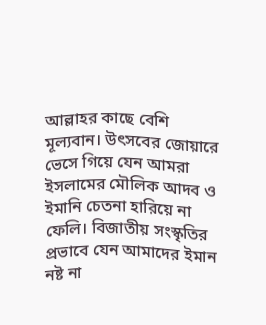আল্লাহর কাছে বেশি মূল্যবান। উৎসবের জোয়ারে ভেসে গিয়ে যেন আমরা ইসলামের মৌলিক আদব ও ইমানি চেতনা হারিয়ে না ফেলি। বিজাতীয় সংস্কৃতির প্রভাবে যেন আমাদের ইমান নষ্ট না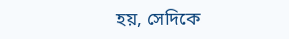হয়, সেদিকে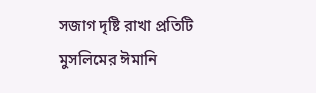সজাগ দৃষ্টি রাখা প্রতিটি মুসলিমের ঈমানি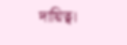দায়িত্ব।